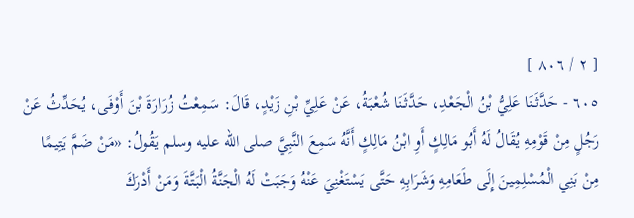[ ٢ / ٨٠٦ ]
٦٠٥ - حَدَّثَنَا عَلِيُّ بْنُ الْجَعْدِ، حَدَّثَنَا شُعْبَةُ، عَنْ عَلِيِّ بْنِ زَيْدٍ، قَالَ: سَمِعْتُ زُرَارَةَ بْنَ أَوْفَى، يُحَدِّثُ عَنْ رَجُلٍ مِنْ قَوْمِهِ يُقَالُ لَهُ أَبُو مَالِكٍ أَوِ ابْنُ مَالِكٍ أَنَّهُ سَمِعَ النَّبِيَّ صلى الله عليه وسلم يَقُولُ: «مَنْ ضَمَّ يَتِيمًا مِنْ بَنِي الْمُسْلِمِينَ إِلَى طَعَامِهِ وَشَرَابِهِ حَتَّى يَسْتَغْنِيَ عَنْهُ وَجَبَتْ لَهُ الْجَنَّةُ الْبَتَّةَ وَمَنْ أَدْرَكَ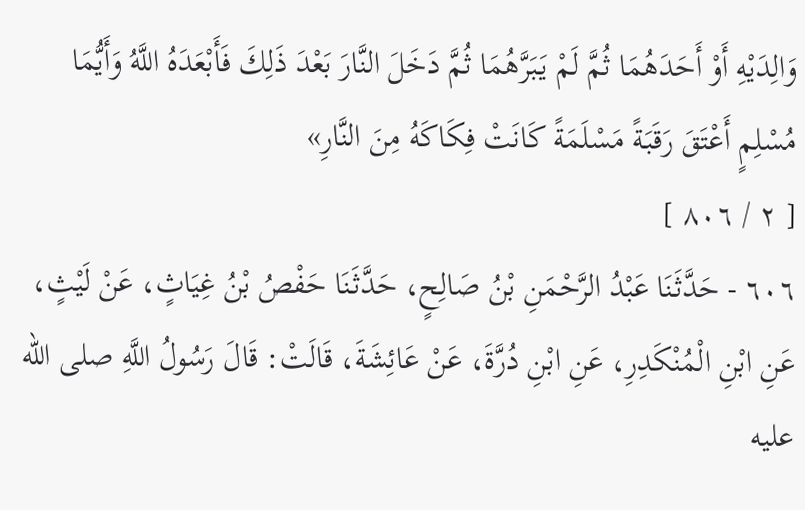وَالِدَيْهِ أَوْ أَحَدَهُمَا ثُمَّ لَمْ يَبَرَّهُمَا ثُمَّ دَخَلَ النَّارَ بَعْدَ ذَلِكَ فَأَبْعَدَهُ اللَّهُ وَأَيُّمَا مُسْلِمٍ أَعْتَقَ رَقَبَةً مَسْلَمَةً كَانَتْ فِكَاكَهُ مِنَ النَّارِ»
[ ٢ / ٨٠٦ ]
٦٠٦ - حَدَّثَنَا عَبْدُ الرَّحْمَنِ بْنُ صَالِحٍ، حَدَّثَنَا حَفْصُ بْنُ غِيَاثٍ، عَنْ لَيْثٍ، عَنِ ابْنِ الْمُنْكَدِرِ، عَنِ ابْنِ دُرَّةَ، عَنْ عَائِشَةَ، قَالَتْ: قَالَ رَسُولُ اللَّهِ صلى الله عليه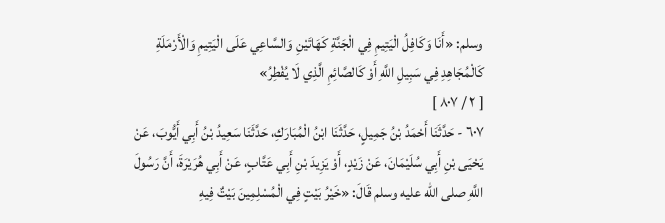وسلم: «أَنَا وَكَافِلُ الْيَتِيمِ فِي الْجَنَّةِ كَهَاتَيْنِ وَالسَّاعِي عَلَى الْيَتِيمِ وَالْأَرْمَلَةِ كَالْمُجَاهِدِ فِي سَبِيلِ اللَّهِ أَوْ كَالصَّائِمِ الَّذِي لَا يُفْطِرُ»
[ ٢ / ٨٠٧ ]
٦٠٧ - حَدَّثَنَا أَحْمَدُ بْنُ جَمِيلٍ، حَدَّثَنَا ابْنُ الْمُبَارَكِ، حَدَّثَنَا سَعِيدُ بْنُ أَبِي أَيُّوبَ، عَنْ يَحْيَى بْنِ أَبِي سُلَيْمَانَ، عَنْ زَيْدٍ، أَوْ يَزِيدَ بْنِ أَبِي عَتَّابٍ، عَنْ أَبِي هُرَيْرَةَ، أَنَّ رَسُولَ اللَّهِ صلى الله عليه وسلم قَالَ: «خَيْرُ بَيْتٍ فِي الْمُسْلِمِينَ بَيْتٌ فِيهِ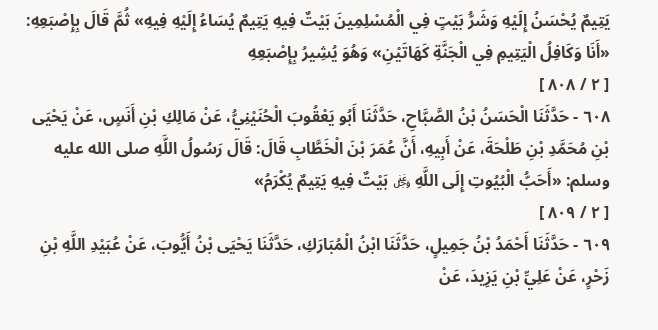يَتِيمٌ يُحْسَنُ إِلَيْهِ وَشَرُّ بَيْتٍ فِي الْمُسْلِمِينَ بَيْتٌ فِيهِ يَتِيمٌ يُسَاءُ إِلَيْهِ فِيهِ» ثُمَّ قَالَ بِإِصْبَعِهِ: «أَنَا وَكَافِلُ الْيَتِيمِ فِي الْجَنَّةِ كَهَاتَيْنِ» وَهُوَ يُشِيرُ بِإِصْبَعِهِ
[ ٢ / ٨٠٨ ]
٦٠٨ - حَدَّثَنَا الْحَسَنُ بْنُ الصَّبَّاحِ، حَدَّثَنَا أَبُو يَعْقُوبَ الْحُنَيْنِيُّ، عَنْ مَالِكِ بْنِ أَنَسٍ، عَنْ يَحْيَى بْنِ مُحَمَّدِ بْنِ طَلْحَةَ، عَنْ أَبِيهِ، أَنَّ عُمَرَ بْنَ الْخَطَّابِ قَالَ: قَالَ رَسُولُ اللَّهِ صلى الله عليه وسلم: «أَحَبُّ الْبُيُوتِ إِلَى اللَّهِ ﷿ بَيْتٌ فِيهِ يَتِيمٌ يُكْرَمُ»
[ ٢ / ٨٠٩ ]
٦٠٩ - حَدَّثَنَا أَحْمَدُ بْنُ جَمِيلٍ، حَدَّثَنَا ابْنُ الْمُبَارَكِ، حَدَّثَنَا يَحْيَى بْنُ أَيُّوبَ، عَنْ عُبَيْدِ اللَّهِ بْنِ زَحْرٍ، عَنْ عَلِيِّ بْنِ يَزِيدَ، عَنْ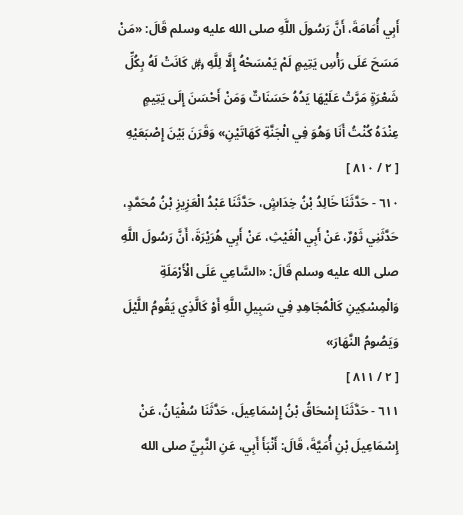أَبِي أُمَامَةَ، أَنَّ رَسُولَ اللَّهِ صلى الله عليه وسلم قَالَ: «مَنْ مَسَحَ عَلَى رَأْسِ يَتِيمٍ لَمْ يَمْسَحْهُ إِلَّا لِلَّهِ ﷿ كَانَتْ لَهُ بِكُلِّ شَعْرَةٍ مَرَّتْ عَلَيْهَا يَدُهُ حَسَنَاتٌ وَمَنْ أَحْسَنَ إِلَى يَتِيمٍ عِنْدَهُ كُنْتُ أَنَا وَهُوَ فِي الْجَنَّةِ كَهَاتَيْنِ» وَقَرَنَ بَيْنَ إِصْبَعَيْهِ
[ ٢ / ٨١٠ ]
٦١٠ - حَدَّثَنَا خَالِدُ بْنُ خِدَاشٍ، حَدَّثَنَا عَبْدُ الْعَزِيزِ بْنُ مُحَمَّدٍ، حَدَّثَنِي ثَوْرٌ، عَنْ أَبِي الْغَيْثِ، عَنْ أَبِي هُرَيْرَةَ، أَنَّ رَسُولَ اللَّهِ صلى الله عليه وسلم قَالَ: «السَّاعِي عَلَى الْأَرْمَلَةِ وَالْمِسْكِينِ كَالْمُجَاهِدِ فِي سَبِيلِ اللَّهِ أَوْ كَالَّذِي يَقُومُ اللَّيْلَ وَيَصُومُ النَّهَارَ»
[ ٢ / ٨١١ ]
٦١١ - حَدَّثَنَا إِسْحَاقُ بْنُ إِسْمَاعِيلَ، حَدَّثَنَا سُفْيَانُ، عَنْ إِسْمَاعِيلَ بْنِ أُمَيَّةَ، قَالَ: أَنْبَأَ أَبِي، عَنِ النَّبِيِّ صلى الله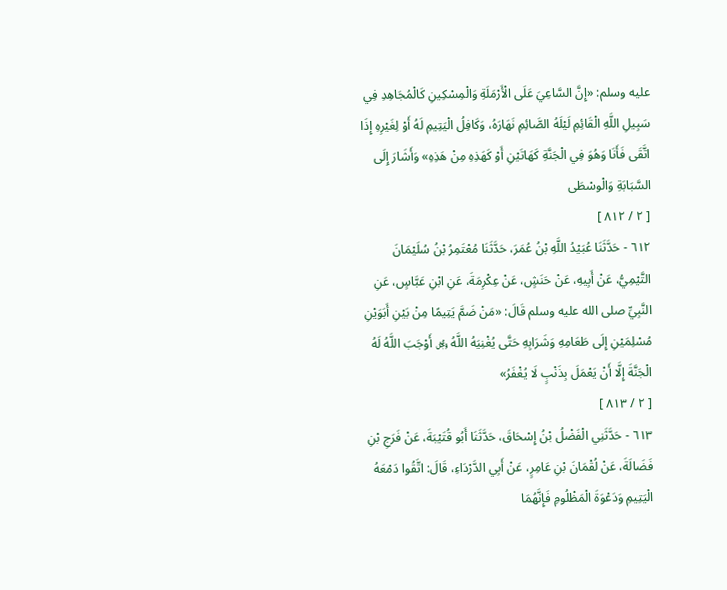عليه وسلم: «إِنَّ السَّاعِيَ عَلَى الْأَرْمَلَةِ وَالْمِسْكِينِ كَالْمُجَاهِدِ فِي سَبِيلِ اللَّهِ الْقَائِمِ لَيْلَهُ الصَّائِمِ نَهَارَهُ، وَكَافِلُ الْيَتِيمِ لَهُ أَوْ لِغَيْرِهِ إِذَا اتَّقَى فَأَنَا وَهُوَ فِي الْجَنَّةِ كَهَاتَيْنِ أَوْ كَهَذِهِ مِنْ هَذِهِ» وَأَشَارَ إِلَى السَّبَابَةِ وَالْوسْطَى
[ ٢ / ٨١٢ ]
٦١٢ - حَدَّثَنَا عُبَيْدُ اللَّهِ بْنُ عُمَرَ، حَدَّثَنَا مُعْتَمِرُ بْنُ سُلَيْمَانَ التَّيْمِيُّ، عَنْ أَبِيهِ، عَنْ حَنَشٍ، عَنْ عِكْرِمَةَ، عَنِ ابْنِ عَبَّاسٍ، عَنِ النَّبِيِّ صلى الله عليه وسلم قَالَ: «مَنْ ضَمَّ يَتِيمًا مِنْ بَيْنِ أَبَوَيْنِ مُسْلِمَيْنِ إِلَى طَعَامِهِ وَشَرَابِهِ حَتَّى يُغْنِيَهُ اللَّهُ ﷿ أَوْجَبَ اللَّهُ لَهُ الْجَنَّةَ إِلَّا أَنْ يَعْمَلَ بِذَنْبٍ لَا يُغْفَرُ»
[ ٢ / ٨١٣ ]
٦١٣ - حَدَّثَنِي الْفَضْلُ بْنُ إِسْحَاقَ، حَدَّثَنَا أَبُو قُتَيْبَةَ، عَنْ فَرَجِ بْنِ فَضَالَةَ، عَنْ لُقْمَانَ بْنِ عَامِرٍ، عَنْ أَبِي الدَّرْدَاءِ، قَالَ: اتَّقُوا دَمْعَهُ الْيَتِيمِ وَدَعْوَةَ الْمَظْلُومِ فَإِنَّهُمَا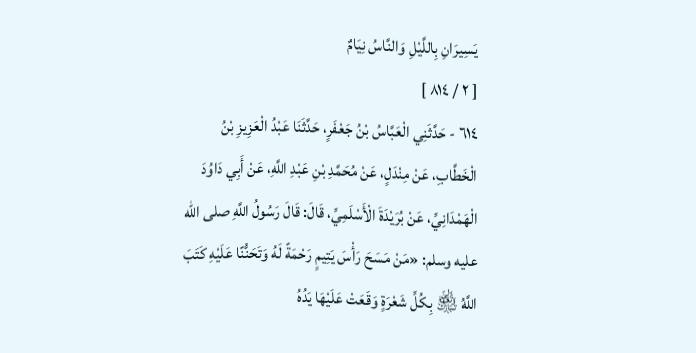يَسِيرَانِ بِاللَّيْلِ وَالنَّاسُ نِيَامٌ
[ ٢ / ٨١٤ ]
٦١٤ - حَدَّثَنِي الْعَبَّاسُ بْنُ جَعْفَرٍ، حَدَّثَنَا عَبْدُ الْعَزِيزِ بْنُ الْخَطَّابِ، عَنْ مِنْدَلٍ، عَنْ مُحَمَّدِ بْنِ عَبْدِ اللَّهِ، عَنْ أَبِي دَاوُدَ الْهَمْدَانِيِّ، عَنْ بُرَيْدَةَ الْأَسْلَمِيِّ، قَالَ: قَالَ رَسُولُ اللَّهِ صلى الله عليه وسلم: «مَنْ مَسَحَ رَأْسَ يَتِيمٍ رَحْمَةً لَهُ وَتَحَنُّنًا عَلَيْهِ كَتَبَ اللَّهُ ﵎ بِكُلِّ شَعْرَةٍ وَقَعَتْ عَلَيْهَا يَدُهُ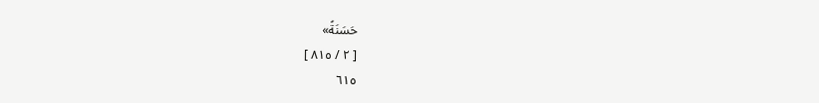حَسَنَةً»
[ ٢ / ٨١٥ ]
٦١٥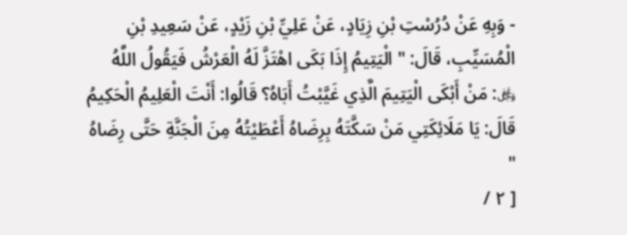- وَبِهِ عَنْ دُرُسْتِ بْنِ زِيَادٍ، عَنْ عَلِيِّ بْنِ زَيْدٍ، عَنْ سَعِيدِ بْنِ الْمُسَيِّبِ، قَالَ: " الْيَتِيمُ إِذَا بَكَى اهْتَزَّ لَهُ الْعَرْشُ فَيَقُولُ اللَّهُ ﷿: مَنْ أَبْكَى الْيَتِيمَ الَّذِي غَيَّبْتُ أَبَاهُ؟ قَالُوا: أَنْتَ الْعَلِيمُ الْحَكِيمُ قَالَ: يَا مَلَائِكَتِي مَنْ سَكَّتَهُ بِرِضَاهُ أَعْطَيْتُهُ مِنَ الْجَنَّةِ حَتَّى رِضَاهُ "
[ ٢ /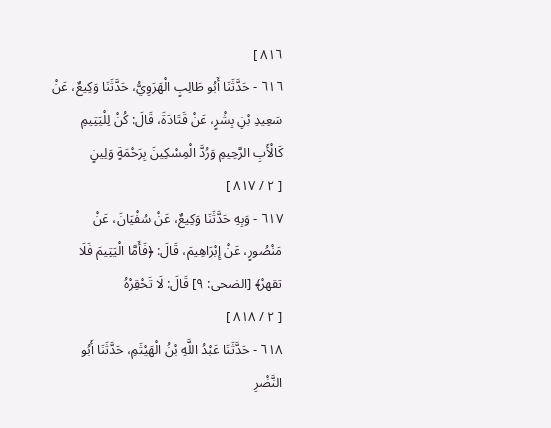٨١٦ ]
٦١٦ - حَدَّثَنَا أَبُو طَالِبٍ الْهَرَوِيُّ، حَدَّثَنَا وَكِيعٌ، عَنْ سَعِيدِ بْنِ بِشْرٍ، عَنْ قَتَادَةَ، قَالَ: كُنْ لِلْيَتِيمِ كَالْأَبِ الرَّحِيمِ وَرُدَّ الْمِسْكِينَ بِرَحْمَةٍ وَلِينٍ
[ ٢ / ٨١٧ ]
٦١٧ - وَبِهِ حَدَّثَنَا وَكِيعٌ، عَنْ سُفْيَانَ، عَنْ مَنْصُورٍ، عَنْ إِبْرَاهِيمَ، قَالَ: ﴿فَأَمَّا الْيَتِيمَ فَلَا تقهرْ﴾ [الضحى: ٩] قَالَ: لَا تَحْقِرْهُ
[ ٢ / ٨١٨ ]
٦١٨ - حَدَّثَنَا عَبْدُ اللَّهِ بْنُ الْهَيْثَمِ، حَدَّثَنَا أَبُو النَّضْرِ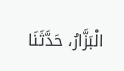الْبَزَّارُ، حَدَّثَنَا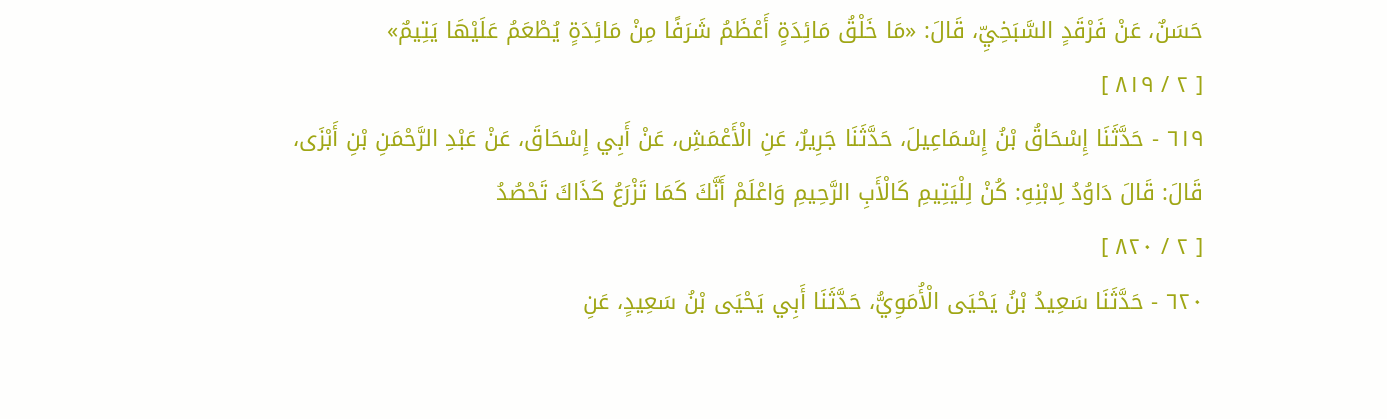حَسَنٌ، عَنْ فَرْقَدٍ السَّبَخِيِّ، قَالَ: «مَا خَلْقُ مَائِدَةٍ أَعْظَمُ شَرَفًا مِنْ مَائِدَةٍ يُطْعَمُ عَلَيْهَا يَتِيمٌ»
[ ٢ / ٨١٩ ]
٦١٩ - حَدَّثَنَا إِسْحَاقُ بْنُ إِسْمَاعِيلَ، حَدَّثَنَا جَرِيرٌ، عَنِ الْأَعْمَشِ، عَنْ أَبِي إِسْحَاقَ، عَنْ عَبْدِ الرَّحْمَنِ بْنِ أَبْزَى، قَالَ: قَالَ دَاوُدُ لِابْنِهِ: كُنْ لِلْيَتِيمِ كَالْأَبِ الرَّحِيمِ وَاعْلَمْ أَنَّكَ كَمَا تَزْرَعُ كَذَاكَ تَحْصُدُ
[ ٢ / ٨٢٠ ]
٦٢٠ - حَدَّثَنَا سَعِيدُ بْنُ يَحْيَى الْأُمَوِيُّ، حَدَّثَنَا أَبِي يَحْيَى بْنُ سَعِيدٍ، عَنِ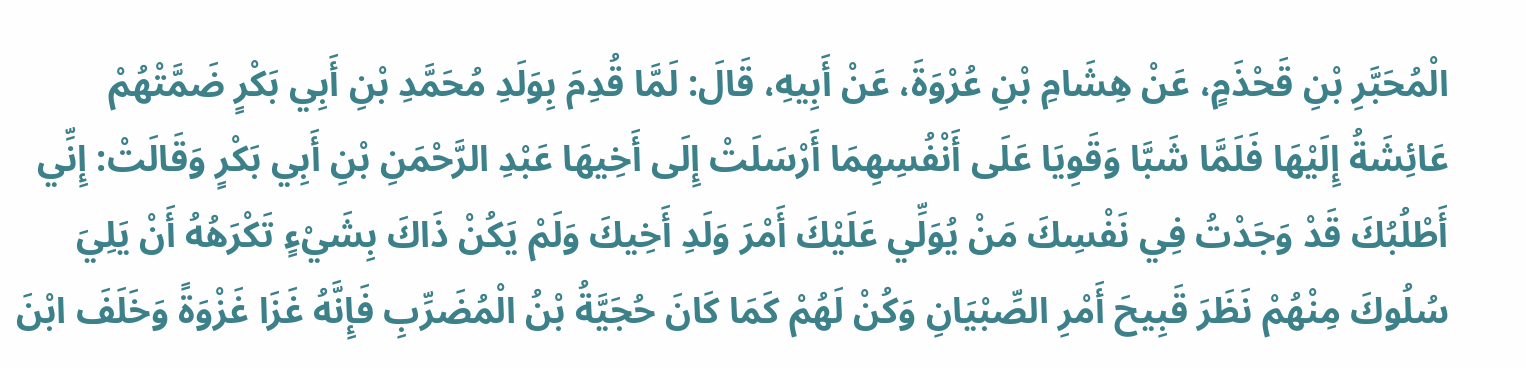الْمُحَبَّرِ بْنِ قَحْذَمٍ، عَنْ هِشَامِ بْنِ عُرْوَةَ، عَنْ أَبِيهِ، قَالَ: لَمَّا قُدِمَ بِوَلَدِ مُحَمَّدِ بْنِ أَبِي بَكْرٍ ضَمَّتْهُمْ عَائِشَةُ إِلَيْهَا فَلَمَّا شَبَّا وَقَوِيَا عَلَى أَنْفُسِهِمَا أَرْسَلَتْ إِلَى أَخِيهَا عَبْدِ الرَّحْمَنِ بْنِ أَبِي بَكْرٍ وَقَالَتْ: إِنِّي أَطْلُبُكَ قَدْ وَجَدْتُ فِي نَفْسِكَ مَنْ يُوَلِّي عَلَيْكَ أَمْرَ وَلَدِ أَخِيكَ وَلَمْ يَكُنْ ذَاكَ بِشَيْءٍ تَكْرَهُهُ أَنْ يَلِيَ سُلُوكَ مِنْهُمْ نَظَرَ قَبِيحَ أَمْرِ الصِّبْيَانِ وَكُنْ لَهُمْ كَمَا كَانَ حُجَيَّةُ بْنُ الْمُضَرِّبِ فَإِنَّهُ غَزَا غَزْوَةً وَخَلَفَ ابْنَ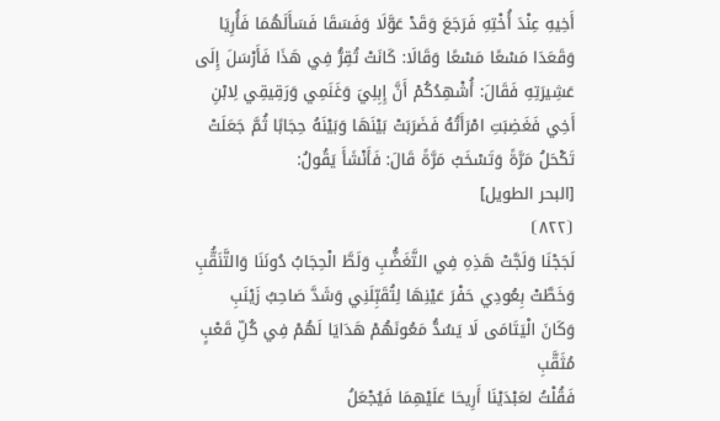أَخِيهِ عِنْدَ أُخْتِهِ فَرَجَعَ وَقَدْ عَوَّلَا وَفَسَقَا فَسَأَلَهُمَا فَأُرِيَا وَقَعَدَا مَسْعًا مَسْعًا وَقَالَا: كَانَتْ تُقِرُّ فِي هَذَا فَأَرْسَلَ إِلَى عَشِيرَتِهِ فَقَالَ: أُشْهِدُكُمْ أَنَّ إِبِلِيَ وَغَنَمِي وَرَقِيقِي لِابْنِ أَخِي فَغَضِبَتِ امْرَأَتُهُ فَضَرَبَتْ بَيْنَهَا وَبَيْنَهُ حِجَابًا ثُمَّ جَعَلَتْ تَكْحَلُ مَرَّةً وَتَسْخَبُ مَرَّةً قَالَ: فَأَنْشَأَ يَقُولُ:
[البحر الطويل]
⦗٨٢٢⦘
لَجَجْنَا وَلَجَّتْ هَذِهِ فِي التَّغَضُّبِ وَلَطَّ الْحِجَابُ دُونَنَا وَالتَّنَقُّبِ
وَخَطَّتْ بِعُودِي حَفْرَ عَيْنِهَا لِتُقَبِّلَنِي وَشَدَّ صَاحِبُ زَيْنَبِ
وَكَانَ الْيَتَامَى لَا يَسُدُّ مَعُونَهُمْ هَدَايَا لَهُمْ فِي كُلِّ قَعْبٍ مُثَقَّبِ
فَقُلْتُ لعَبْدَيْنَا أَرِيحَا عَلَيْهِمَا فَيُجْعَلُ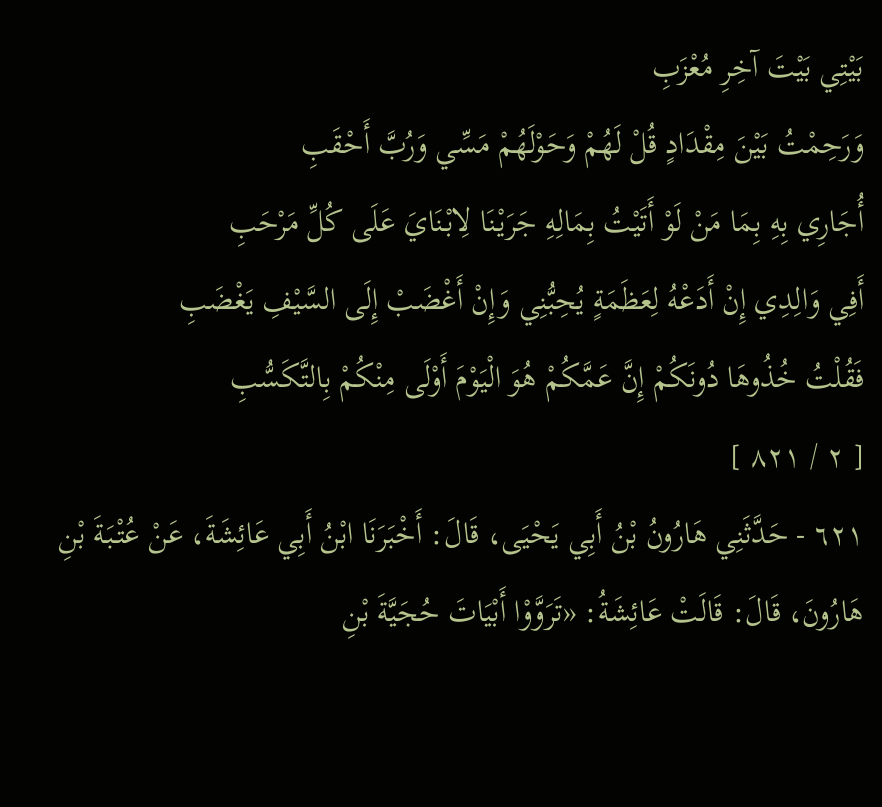بَيْتِي بَيْتَ آخِرِ مُعْزَبِ
وَرَحِمْتُ بَيْنَ مِقْدَادٍ قُلْ لَهُمْ وَحَوْلَهُمْ مَسِّي وَرُبَّ أَحْقَبِ
أُجَارِي بِهِ بِمَا مَنْ لَوْ أَتَيْتُ بِمَالِهِ جَرَيْنَا لِابْنَايَ عَلَى كُلِّ مَرْحَبِ
أَفِي وَالِدِي إِنْ أَدَعْهُ لِعَظَمَةٍ يُحِبُّنِي وَإِنْ أَغْضَبْ إِلَى السَّيْفِ يَغْضَبِ
فَقُلْتُ خُذُوهَا دُونَكُمْ إِنَّ عَمَّكُمْ هُوَ الْيَوْمَ أَوْلَى مِنْكُمْ بِالتَّكَسُّبِ
[ ٢ / ٨٢١ ]
٦٢١ - حَدَّثَنِي هَارُونُ بْنُ أَبِي يَحْيَى، قَالَ: أَخْبَرَنَا ابْنُ أَبِي عَائِشَةَ، عَنْ عُتْبَةَ بْنِ هَارُونَ، قَالَ: قَالَتْ عَائِشَةُ: «تَرَوَّوْا أَبْيَاتَ حُجَيَّةَ بْنِ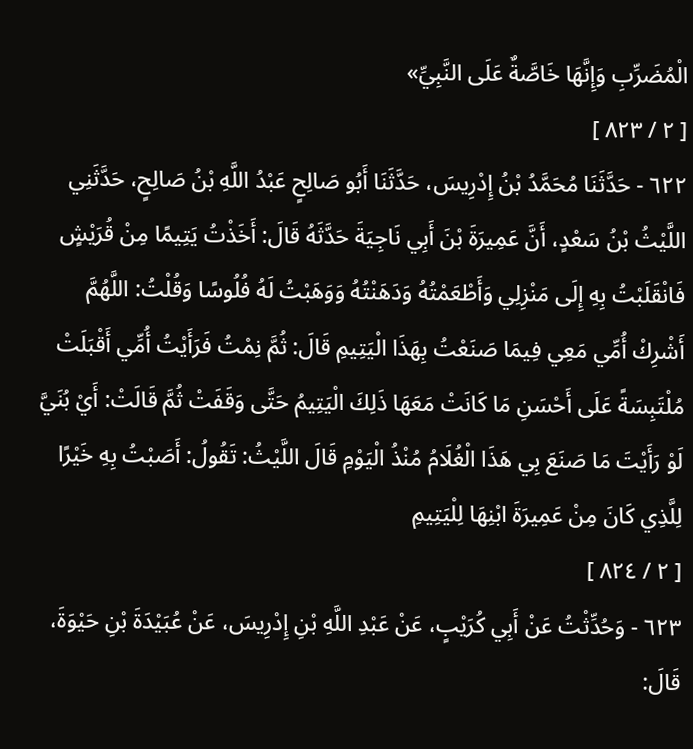الْمُضَرِّبِ وَإِنَّهَا خَاصَّةٌ عَلَى النَّبِيِّ»
[ ٢ / ٨٢٣ ]
٦٢٢ - حَدَّثَنَا مُحَمَّدُ بْنُ إِدْرِيسَ، حَدَّثَنَا أَبُو صَالِحٍ عَبْدُ اللَّهِ بْنُ صَالِحٍ، حَدَّثَنِي اللَّيْثُ بْنُ سَعْدٍ، أَنَّ عَمِيرَةَ بْنَ أَبِي نَاجِيَةَ حَدَّثَهُ قَالَ: أَخَذْتُ يَتِيمًا مِنْ قُرَيْشٍ فَانْقَلَبْتُ بِهِ إِلَى مَنْزِلِي وَأَطْعَمْتُهُ وَدَهَنْتُهُ وَوَهَبْتُ لَهُ فُلُوسًا وَقُلْتُ: اللَّهُمَّ أَشْرِكْ أُمِّي مَعِي فِيمَا صَنَعْتُ بِهَذَا الْيَتِيمِ قَالَ: ثُمَّ نِمْتُ فَرَأَيْتُ أُمِّي أَقْبَلَتْ مُلْتَبِسَةً عَلَى أَحْسَنِ مَا كَانَتْ مَعَهَا ذَلِكَ الْيَتِيمُ حَتَّى وَقَفَتْ ثُمَّ قَالَتْ: أَيْ بُنَيَّ لَوْ رَأَيْتَ مَا صَنَعَ بِي هَذَا الْغُلَامُ مُنْذُ الْيَوْمِ قَالَ اللَّيْثُ: تَقُولُ: أَصَبْتُ بِهِ خَيْرًا لِلَّذِي كَانَ مِنْ عَمِيرَةَ ابْنِهَا لِلْيَتِيمِ
[ ٢ / ٨٢٤ ]
٦٢٣ - وَحُدِّثْتُ عَنْ أَبِي كُرَيْبٍ، عَنْ عَبْدِ اللَّهِ بْنِ إِدْرِيسَ، عَنْ عُبَيْدَةَ بْنِ حَيْوَةَ، قَالَ: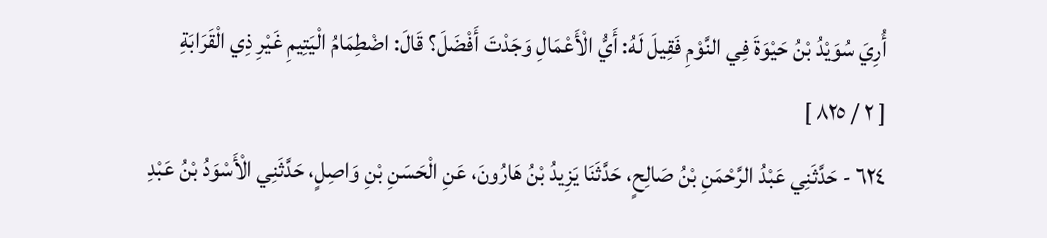أُرِيَ سُوَيْدُ بْنُ حَيْوَةَ فِي النَّوْمِ فَقِيلَ لَهُ: أَيُّ الْأَعْمَالِ وَجَدْتَ أَفْضَلَ؟ قَالَ: اضْطِمَامُ الْيَتِيمِ غَيْرِ ذِي الْقَرَابَةِ
[ ٢ / ٨٢٥ ]
٦٢٤ - حَدَّثَنِي عَبْدُ الرَّحْمَنِ بْنُ صَالِحٍ، حَدَّثَنَا يَزِيدُ بْنُ هَارُونَ، عَنِ الْحَسَنِ بْنِ وَاصِلٍ، حَدَّثَنِي الْأَسْوَدُ بْنُ عَبْدِ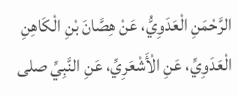الرَّحْمَنِ الْعَدَوِيُّ، عَنْ هِصَّانَ بْنِ الْكَاهِنِ الْعَدَوِيِّ، عَنِ الْأَشْعَرِيِّ، عَنِ النَّبِيِّ صلى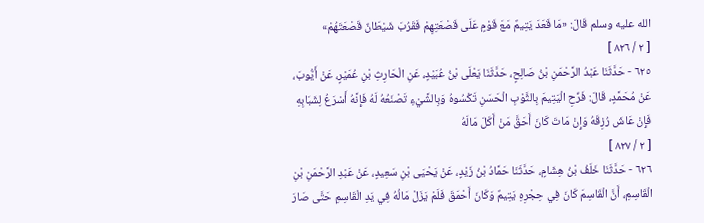الله عليه وسلم قَالَ: «مَا قَعَدَ يَتِيمٌ مَعَ قَوْمٍ عَلَى قَصْعَتِهِمْ فَقَرُبَ شَيْطَانٌ قَصْعَتَهُمْ»
[ ٢ / ٨٢٦ ]
٦٢٥ - حَدَّثَنَا عَبْدُ الرَّحْمَنِ بْنُ صَالِحٍ، حَدَّثَنَا يَعْلَى بْنُ عُبَيْدٍ، عَنِ الْحَارِثِ بْنِ عُمَيْرٍ، عَنْ أَيُّوبَ، عَنْ مُحَمَّدٍ، قَالَ: فَرِّحِ الْيَتِيمَ بِالثَّوْبِ الْحَسَنِ تَكْسُوهُ وَبِالشَّيْءِ تَصْنَعُهُ لَهُ فَإِنَّهُ أَسْرَعُ لِشَبَابِهِ فَإِنْ عَاشَ رُزِقَهُ وَإِنْ مَاتَ كَانَ أَحَقَّ مَنْ أَكَلَ مَالَهُ
[ ٢ / ٨٢٧ ]
٦٢٦ - حَدَّثَنَا خَلَفُ بْنُ هِشَامٍ، حَدَّثَنَا حَمَّادُ بْنُ زَيْدٍ، عَنْ يَحْيَى بْنِ سَعِيدٍ، عَنْ عَبْدِ الرَّحْمَنِ بْنِ الْقَاسِمِ، أَنَّ الْقَاسِمَ كَانَ فِي حِجْرِهِ يَتِيمٌ وَكَانَ أَحْمَقَ فَلَمْ يَزَلْ مَالُهُ فِي يَدِ الْقَاسِمِ حَتَّى صَارَ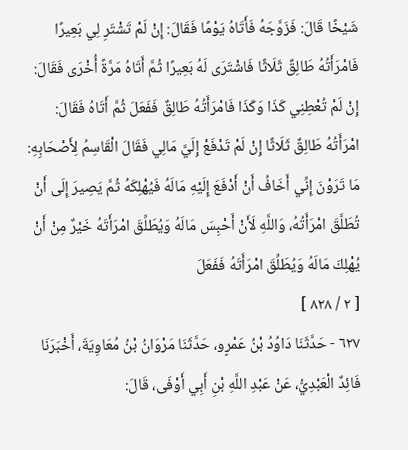شَيْخًا قَالَ: فَزَوَّجَهُ فَأَتَاهُ يَوْمًا فَقَالَ: إِنْ لَمْ تَشْتَرِ لِي بَعِيرًا فَامْرَأَتُهُ طَالِقٌ ثَلَاثًا فَاشْتَرَى لَهُ بَعِيرًا ثُمَّ أَتَاهُ مَرَّةً أُخْرَى فَقَالَ: إِنْ لَمْ تُعْطِنِي كَذَا وَكَذَا فَامْرَأَتُهُ طَالِقٌ فَفَعَلَ ثُمَّ أَتَاهُ فَقَالَ: امْرَأَتُهُ طَالِقٌ ثَلَاثًا إِنْ لَمْ تَدْفَعْ إِلَيَّ مَالِي فَقَالَ الْقَاسِمُ لِأَصْحَابِهِ: مَا تَرَوْنَ إِنِّي أَخَافُ أَنْ أَدْفَعَ إِلَيْهِ مَالَهُ فَيُهْلِكَهُ ثُمَّ يَصِيرَ إِلَى أَنْ تُطَلَّقَ امْرَأَتُهُ، وَاللَّهِ لَأَنْ أَحْبِسَ مَالَهُ وَيُطَلِّقَ امْرَأَتَهُ خَيْرٌ مِنْ أَنْ يُهْلِكَ مَالَهُ وَيُطَلِّقَ امْرَأَتَهُ فَفَعَلَ
[ ٢ / ٨٢٨ ]
٦٢٧ - حَدَّثَنَا دَاوُدُ بْنُ عَمْرٍو، حَدَّثَنَا مَرْوَانُ بْنُ مُعَاوِيَةَ، أَخْبَرَنَا فَائِدٌ الْعَبْدِيُّ، عَنْ عَبْدِ اللَّهِ بْنِ أَبِي أَوْفَى، قَالَ: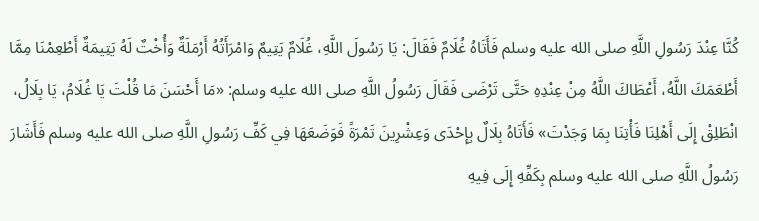كُنَّا عِنْدَ رَسُولِ اللَّهِ صلى الله عليه وسلم فَأَتَاهُ غُلَامٌ فَقَالَ: يَا رَسُولَ اللَّهِ، غُلَامٌ يَتِيمٌ وَامْرَأَتُهُ أَرْمَلَةٌ وَأُخْتٌ لَهُ يَتِيمَةٌ أَطْعِمْنَا مِمَّا أَطْعَمَكَ اللَّهُ، أَعْطَاكَ اللَّهُ مِنْ عِنْدِهِ حَتَّى تَرْضَى فَقَالَ رَسُولُ اللَّهِ صلى الله عليه وسلم: «مَا أَحْسَنَ مَا قُلْتَ يَا غُلَامُ، يَا بِلَالُ، انْطَلِقْ إِلَى أَهْلِنَا فَأْتِنَا بِمَا وَجَدْتَ» فَأَتَاهُ بِلَالٌ بِإِحْدَى وَعِشْرِينَ تَمْرَةً فَوَضَعَهَا فِي كَفِّ رَسُولِ اللَّهِ صلى الله عليه وسلم فَأَشَارَ رَسُولُ اللَّهِ صلى الله عليه وسلم بِكَفِّهِ إِلَى فِيهِ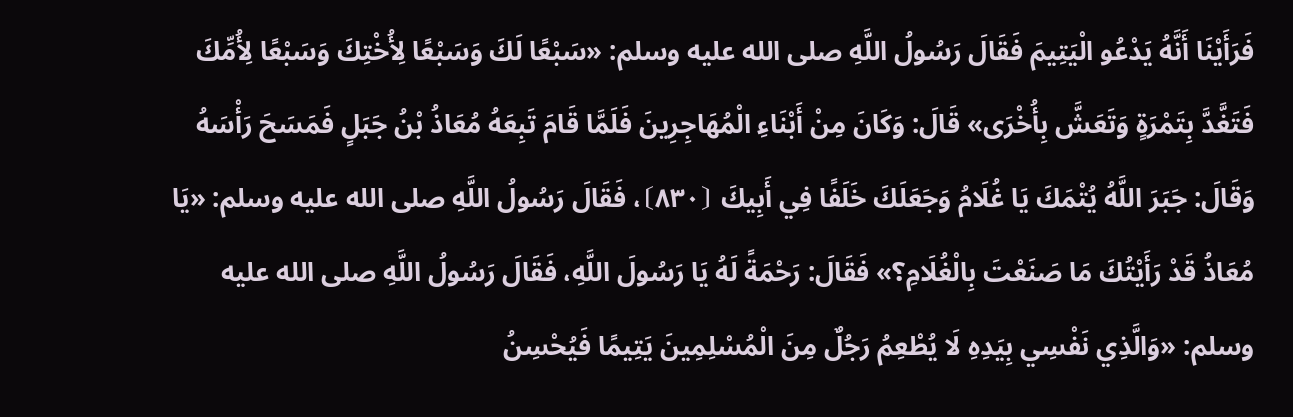فَرَأَيْنَا أَنَّهُ يَدْعُو الْيَتِيمَ فَقَالَ رَسُولُ اللَّهِ صلى الله عليه وسلم: «سَبْعًا لَكَ وَسَبْعًا لِأُخْتِكَ وَسَبْعًا لِأُمِّكَ فَتَغَّدَّ بِتَمْرَةٍ وَتَعَشَّ بِأُخْرَى» قَالَ: وَكَانَ مِنْ أَبْنَاءِ الْمُهَاجِرِينَ فَلَمَّا قَامَ تَبِعَهُ مُعَاذُ بْنُ جَبَلٍ فَمَسَحَ رَأْسَهُ وَقَالَ: جَبَرَ اللَّهُ يُتْمَكَ يَا غُلَامُ وَجَعَلَكَ خَلَفًا فِي أَبِيكَ ⦗٨٣٠⦘، فَقَالَ رَسُولُ اللَّهِ صلى الله عليه وسلم: «يَا مُعَاذُ قَدْ رَأَيْتُكَ مَا صَنَعْتَ بِالْغُلَامِ؟» فَقَالَ: رَحْمَةً لَهُ يَا رَسُولَ اللَّهِ، فَقَالَ رَسُولُ اللَّهِ صلى الله عليه وسلم: «وَالَّذِي نَفْسِي بِيَدِهِ لَا يُطْعِمُ رَجُلٌ مِنَ الْمُسْلِمِينَ يَتِيمًا فَيُحْسِنُ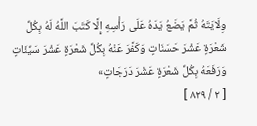وِلَايَتَهُ ثُمَّ يَضَعُ يَدَهُ عَلَى رَأْسِهِ إِلَّا كَتَبَ اللَّهُ لَهُ بِكُلِّ شَعْرَةٍ عَشْرَ حَسَنَاتٍ وَكَفَّرَ عَنْهُ بِكُلِّ شَعْرَةٍ عَشْرَ سَيِّئَاتٍ وَرَفَعَهُ بِكُلِّ شَعْرَةٍ عَشْرَ دَرَجَاتٍ»
[ ٢ / ٨٢٩ ]